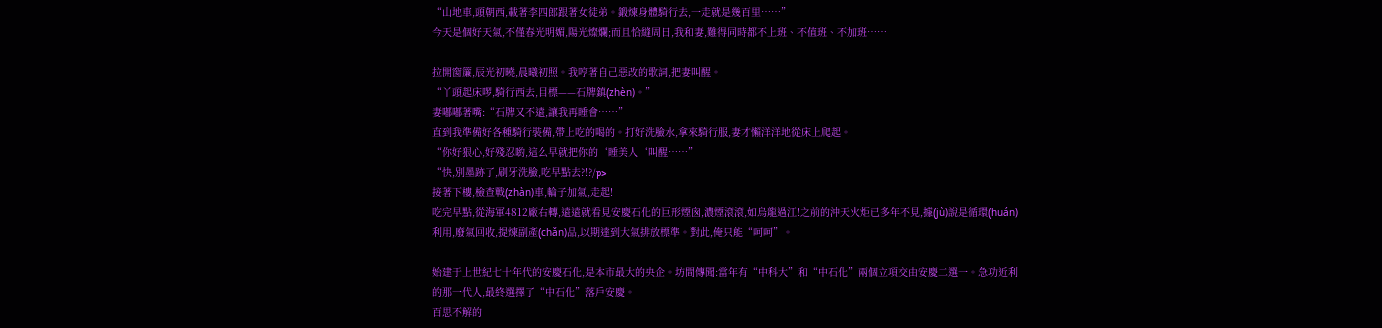“山地車,頭朝西,載著李四郎跟著女徒弟。鍛煉身體騎行去,一走就是幾百里……”
今天是個好天氣,不僅春光明媚,陽光燦爛;而且恰縫周日,我和妻,難得同時都不上班、不值班、不加班……

拉開窗簾,辰光初曉,晨曦初照。我哼著自己惡改的歌詞,把妻叫醒。
“丫頭起床啰,騎行西去,目標——石牌鎮(zhèn)。”
妻嘟嘟著嘴:“石牌又不遠,讓我再睡會……”
直到我準備好各種騎行裝備,帶上吃的喝的。打好洗臉水,拿來騎行服,妻才懶洋洋地從床上爬起。
“你好狠心,好殘忍喲,這么早就把你的‘睡美人‘叫醒……”
“快,別墨跡了,刷牙洗臉,吃早點去?!?/p>
接著下樓,檢查戰(zhàn)車,輪子加氣,走起!
吃完早點,從海軍4812廠右轉,遠遠就看見安慶石化的巨形煙囪,濃煙滾滾,如烏龍過江!之前的沖天火炬已多年不見,據(jù)說是循環(huán)利用,廢氣回收,提煉副產(chǎn)品,以期達到大氣排放標準。對此,俺只能“呵呵”。

始建于上世紀七十年代的安慶石化,是本市最大的央企。坊間傳聞:當年有“中科大”和“中石化”兩個立項交由安慶二選一。急功近利的那一代人,最終選擇了“中石化”落戶安慶。
百思不解的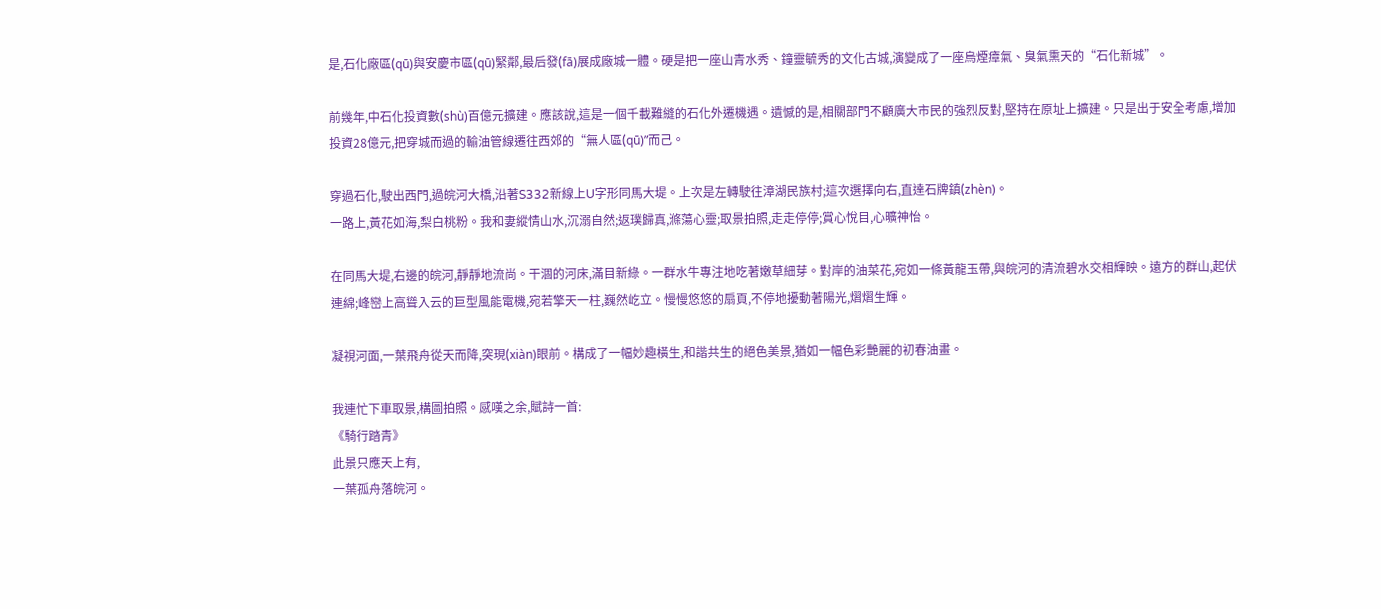是,石化廠區(qū)與安慶市區(qū)緊鄰,最后發(fā)展成廠城一體。硬是把一座山青水秀、鐘靈毓秀的文化古城,演變成了一座烏煙瘴氣、臭氣熏天的“石化新城”。

前幾年,中石化投資數(shù)百億元擴建。應該說,這是一個千載難縫的石化外遷機遇。遺憾的是,相關部門不顧廣大市民的強烈反對,堅持在原址上擴建。只是出于安全考慮,增加投資28億元,把穿城而過的輸油管線遷往西郊的“無人區(qū)”而己。

穿過石化,駛出西門,過皖河大橋,沿著S332新線上U字形同馬大堤。上次是左轉駛往漳湖民族村;這次選擇向右,直達石牌鎮(zhèn)。
一路上,黃花如海,梨白桃粉。我和妻縱情山水,沉溺自然;返璞歸真,滌蕩心靈;取景拍照,走走停停;賞心悅目,心曠神怡。

在同馬大堤,右邊的皖河,靜靜地流尚。干涸的河床,滿目新綠。一群水牛專注地吃著嫩草細芽。對岸的油菜花,宛如一條黃龍玉帶,與皖河的清流碧水交相輝映。遠方的群山,起伏連綿;峰巒上高聳入云的巨型風能電機,宛若擎天一柱,巍然屹立。慢慢悠悠的扇頁,不停地擾動著陽光,熠熠生輝。

凝視河面,一葉飛舟從天而降,突現(xiàn)眼前。構成了一幅妙趣橫生,和諧共生的絕色美景,猶如一幅色彩艷麗的初春油畫。

我連忙下車取景,構圖拍照。感嘆之余,賦詩一首:
《騎行踏青》
此景只應天上有,
一葉孤舟落皖河。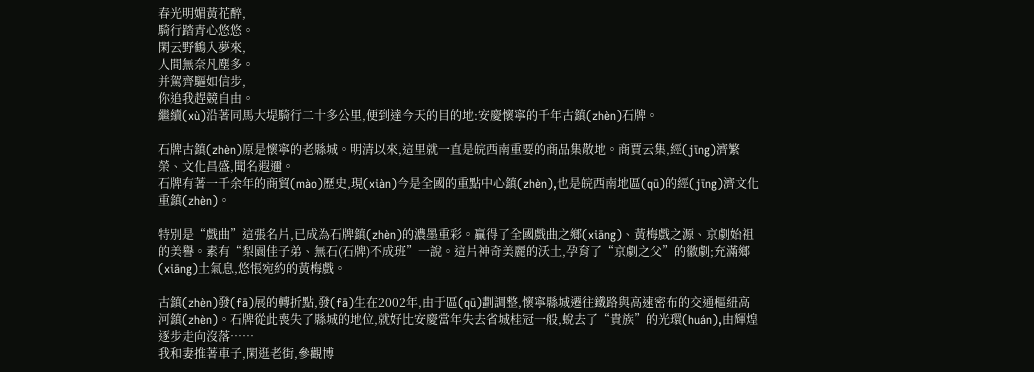春光明媚黃花醉,
騎行踏青心悠悠。
閑云野鶴入夢來,
人間無奈凡塵多。
并駕齊驅如信步,
你追我趕競自由。
繼續(xù)沿著同馬大堤騎行二十多公里,便到達今天的目的地:安慶懷寧的千年古鎮(zhèn)石牌。

石牌古鎮(zhèn)原是懷寧的老縣城。明清以來,這里就一直是皖西南重要的商品集散地。商賈云集,經(jīng)濟繁榮、文化昌盛,聞名遐邇。
石牌有著一千余年的商貿(mào)歷史,現(xiàn)今是全國的重點中心鎮(zhèn),也是皖西南地區(qū)的經(jīng)濟文化重鎮(zhèn)。

特別是“戲曲”這張名片,已成為石牌鎮(zhèn)的濃墨重彩。贏得了全國戲曲之鄉(xiāng)、黃梅戲之源、京劇始祖的美譽。素有“梨園佳子弟、無石(石牌)不成班”一說。這片神奇美麗的沃土,孕育了“京劇之父”的徽劇;充滿鄉(xiāng)土氣息,悠悵宛約的黃梅戲。

古鎮(zhèn)發(fā)展的轉折點,發(fā)生在2002年,由于區(qū)劃調整,懷寧縣城遷往鐵路與高速密布的交通樞紐高河鎮(zhèn)。石牌從此喪失了縣城的地位,就好比安慶當年失去省城桂冠一般,蛻去了“貴族”的光環(huán),由輝煌逐步走向沒落……
我和妻推著車子,閑逛老街,參觀博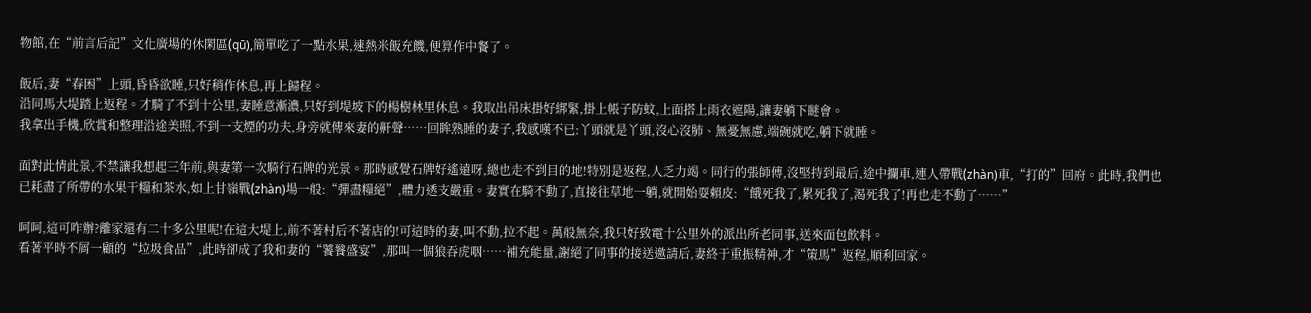物館,在“前言后記”文化廣場的休閑區(qū),簡單吃了一點水果,速熱米飯充饑,便算作中餐了。

飯后,妻“春困”上頭,昏昏欲睡,只好稍作休息,再上歸程。
沿同馬大堤踏上返程。才騎了不到十公里,妻睡意漸濃,只好到堤坡下的楊樹林里休息。我取出吊床掛好綁緊,掛上帳子防蚊,上面搭上雨衣遮陽,讓妻躺下瞇會。
我拿出手機,欣賞和整理沿途美照,不到一支煙的功夫,身旁就傳來妻的鼾聲……回眸熟睡的妻子,我感嘆不已:丫頭就是丫頭,沒心沒肺、無憂無慮,端碗就吃,躺下就睡。

面對此情此景,不禁讓我想起三年前,與妻第一次騎行石牌的光景。那時感覺石牌好遙遠呀,總也走不到目的地!特別是返程,人乏力竭。同行的張師傅,沒堅持到最后,途中攔車,連人帶戰(zhàn)車,“打的”回府。此時,我們也已耗盡了所帶的水果干糧和茶水,如上甘嶺戰(zhàn)場一般:“彈盡糧絕”,體力透支嚴重。妻實在騎不動了,直接往草地一躺,就開始耍賴皮:“餓死我了,累死我了,渴死我了!再也走不動了……”

呵呵,這可咋辦?離家還有二十多公里呢!在這大堤上,前不著村后不著店的!可這時的妻,叫不動,拉不起。萬般無奈,我只好致電十公里外的派出所老同事,送來面包飲料。
看著平時不屑一顧的“垃圾食品”,此時卻成了我和妻的“饕餮盛宴”,那叫一個狼吞虎咽……補充能量,謝絕了同事的接送邀請后,妻終于重振精神,才“策馬”返程,順利回家。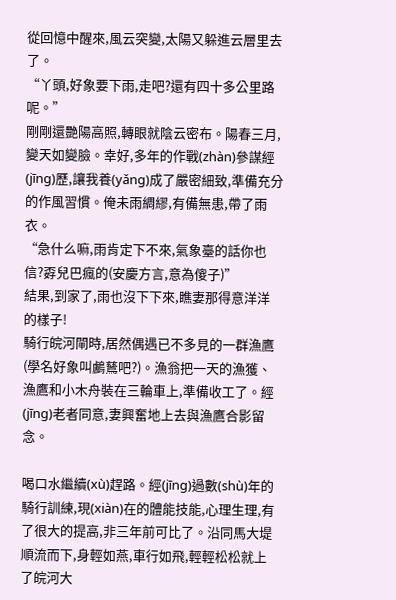從回憶中醒來,風云突變,太陽又躲進云層里去了。
“丫頭,好象要下雨,走吧?還有四十多公里路呢。”
剛剛還艷陽高照,轉眼就陰云密布。陽春三月,變天如變臉。幸好,多年的作戰(zhàn)參謀經(jīng)歷,讓我養(yǎng)成了嚴密細致,準備充分的作風習慣。俺未雨綢繆,有備無患,帶了雨衣。
“急什么嘛,雨肯定下不來,氣象臺的話你也信?孬兒巴瘋的(安慶方言,意為傻子)”
結果,到家了,雨也沒下下來,瞧妻那得意洋洋的樣子!
騎行皖河閘時,居然偶遇已不多見的一群漁鷹(學名好象叫鸕鶿吧?)。漁翁把一天的漁獲、漁鷹和小木舟裝在三輪車上,準備收工了。經(jīng)老者同意,妻興奮地上去與漁鷹合影留念。

喝口水繼續(xù)趕路。經(jīng)過數(shù)年的騎行訓練,現(xiàn)在的體能技能,心理生理,有了很大的提高,非三年前可比了。沿同馬大堤順流而下,身輕如燕,車行如飛,輕輕松松就上了皖河大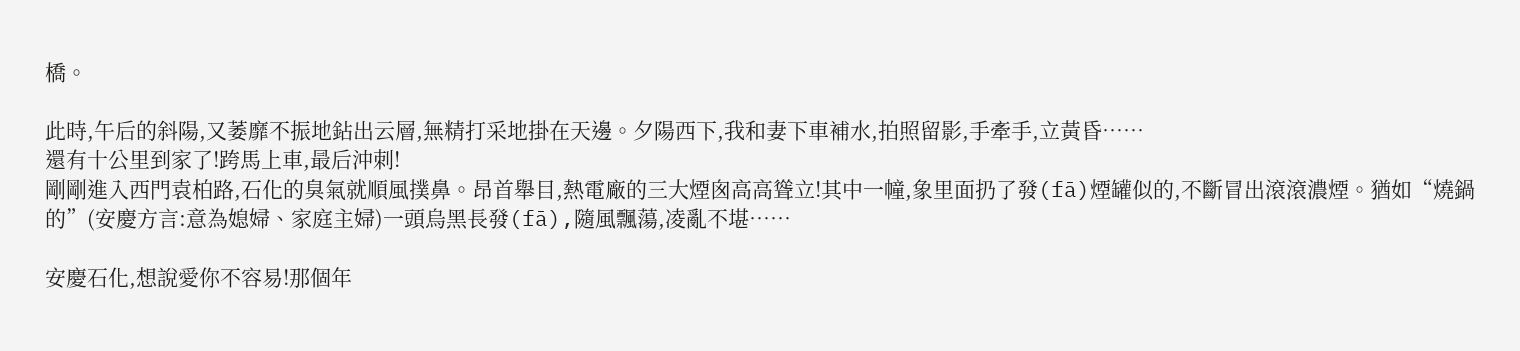橋。

此時,午后的斜陽,又萎靡不振地鉆出云層,無精打采地掛在天邊。夕陽西下,我和妻下車補水,拍照留影,手牽手,立黃昏……
還有十公里到家了!跨馬上車,最后沖刺!
剛剛進入西門袁柏路,石化的臭氣就順風撲鼻。昂首舉目,熱電廠的三大煙囪高高聳立!其中一幢,象里面扔了發(fā)煙罐似的,不斷冒出滾滾濃煙。猶如“燒鍋的”(安慶方言:意為媳婦、家庭主婦)一頭烏黑長發(fā),隨風飄蕩,凌亂不堪……

安慶石化,想說愛你不容易!那個年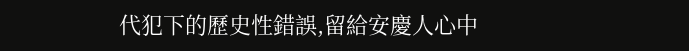代犯下的歷史性錯誤,留給安慶人心中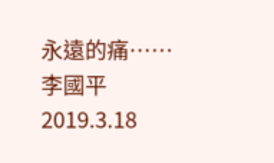永遠的痛……
李國平
2019.3.18